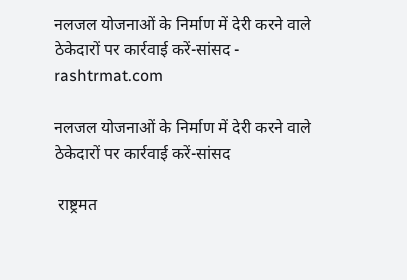नलजल योजनाओं के निर्माण में देरी करने वाले ठेकेदारों पर कार्रवाई करें-सांसद - rashtrmat.com

नलजल योजनाओं के निर्माण में देरी करने वाले ठेकेदारों पर कार्रवाई करें-सांसद

 राष्ट्रमत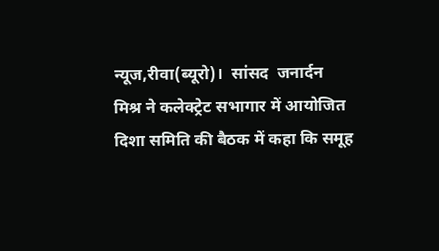न्यूज,रीवा(ब्यूरो)।  सांसद  जनार्दन मिश्र ने कलेक्ट्रेट सभागार में आयोजित दिशा समिति की बैठक में कहा कि समूह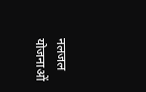नलजल योजनाओं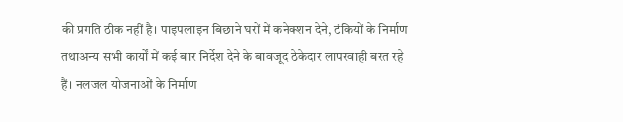की प्रगति ठीक नहीं है। पाइपलाइन बिछाने घरों में कनेक्शन देने, टंकियों के निर्माण तथाअन्य सभी कार्यों में कई बार निर्देश देने के बावजूद ठेकेदार लापरवाही बरत रहे हैं। नलजल योजनाओं के निर्माण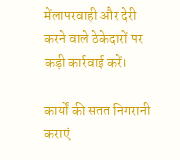मेंलापरवाही और देरी करने वाले ठेकेदारों पर कड़ी कार्रवाई करें।

कार्यों की सतत निगरानी कराएं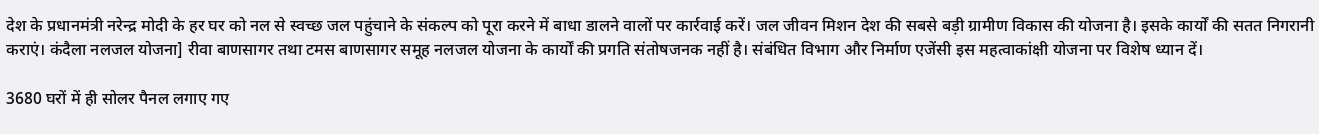देश के प्रधानमंत्री नरेन्द्र मोदी के हर घर को नल से स्वच्छ जल पहुंचाने के संकल्प को पूरा करने में बाधा डालने वालों पर कार्रवाई करें। जल जीवन मिशन देश की सबसे बड़ी ग्रामीण विकास की योजना है। इसके कार्यों की सतत निगरानी कराएं। कंदैला नलजल योजना] रीवा बाणसागर तथा टमस बाणसागर समूह नलजल योजना के कार्यों की प्रगति संतोषजनक नहीं है। संबंधित विभाग और निर्माण एजेंसी इस महत्वाकांक्षी योजना पर विशेष ध्यान दें।

3680 घरों में ही सोलर पैनल लगाए गए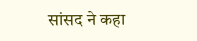सांसद ने कहा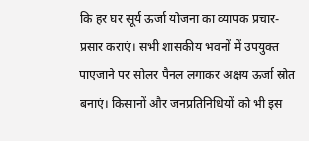कि हर घर सूर्य ऊर्जा योजना का व्यापक प्रचार-प्रसार कराएं। सभी शासकीय भवनों में उपयुक्त पाएजाने पर सोलर पैनल लगाकर अक्षय ऊर्जा स्रोत बनाएं। किसानों और जनप्रतिनिधियों को भी इस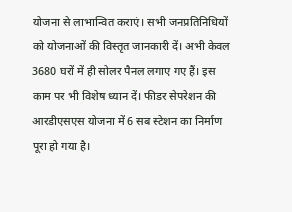योजना से लाभान्वित कराएं। सभी जनप्रतिनिधियों को योजनाओं की विस्तृत जानकारी दें। अभी केवल 3680 घरों में ही सोलर पैनल लगाए गए हैं। इस काम पर भी विशेष ध्यान दें। फीडर सेपरेशन की आरडीएसएस योजना में 6 सब स्टेशन का निर्माण पूरा हो गया है।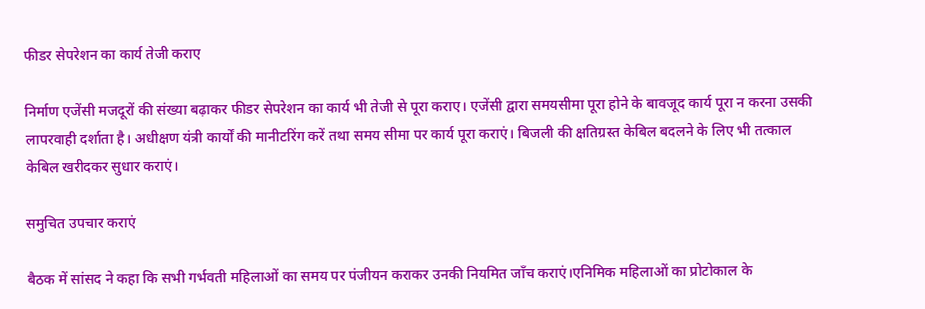फीडर सेपरेशन का कार्य तेजी कराए

निर्माण एजेंसी मजदूरों की संख्या बढ़ाकर फीडर सेपरेशन का कार्य भी तेजी से पूरा कराए। एजेंसी द्वारा समयसीमा पूरा होने के बावजूद कार्य पूरा न करना उसकी लापरवाही दर्शाता है। अधीक्षण यंत्री कार्यों की मानीटरिंग करें तथा समय सीमा पर कार्य पूरा कराएं। बिजली की क्षतिग्रस्त केबिल बदलने के लिए भी तत्काल केबिल खरीदकर सुधार कराएं।

समुचित उपचार कराएं

बैठक में सांसद ने कहा कि सभी गर्भवती महिलाओं का समय पर पंजीयन कराकर उनकी नियमित जाँच कराएं।एनिमिक महिलाओं का प्रोटोकाल के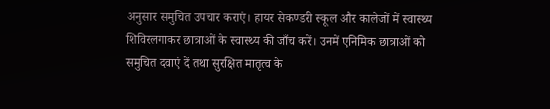अनुसार समुचित उपचार कराएं। हायर सेकण्डरी स्कूल और कालेजों में स्वास्थ्य शिविरलगाकर छात्राओं के स्वास्थ्य की जाँच करें। उनमें एनिमिक छात्राओं को समुचित दवाएं दें तथा सुरक्षित मातृत्व के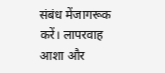संबंध मेंजागरूक करें। लापरवाह आशा और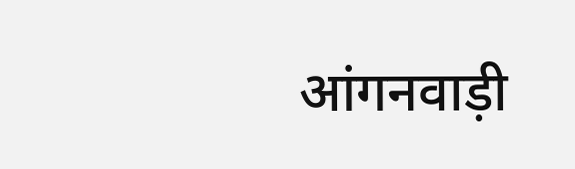आंगनवाड़ी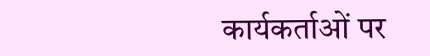कार्यकर्ताओं पर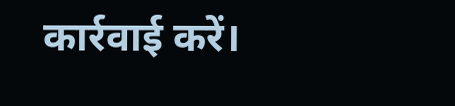कार्रवाई करें।